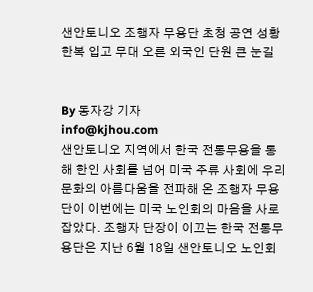샌안토니오 조행자 무용단 초청 공연 성황
한복 입고 무대 오른 외국인 단원 큰 눈길


By 동자강 기자
info@kjhou.com
샌안토니오 지역에서 한국 전통무용을 통해 한인 사회를 넘어 미국 주류 사회에 우리 문화의 아름다움을 전파해 온 조행자 무용단이 이번에는 미국 노인회의 마음을 사로잡았다. 조행자 단장이 이끄는 한국 전통무용단은 지난 6월 18일 샌안토니오 노인회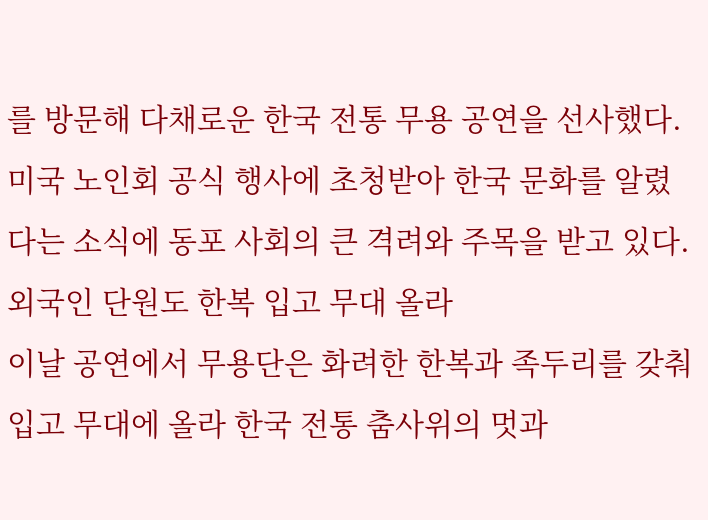를 방문해 다채로운 한국 전통 무용 공연을 선사했다. 미국 노인회 공식 행사에 초청받아 한국 문화를 알렸다는 소식에 동포 사회의 큰 격려와 주목을 받고 있다.
외국인 단원도 한복 입고 무대 올라
이날 공연에서 무용단은 화려한 한복과 족두리를 갖춰 입고 무대에 올라 한국 전통 춤사위의 멋과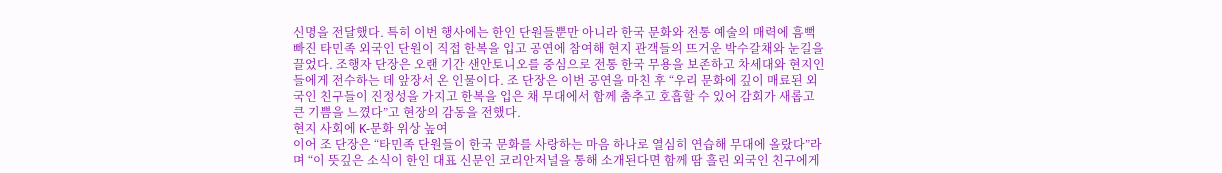신명을 전달했다. 특히 이번 행사에는 한인 단원들뿐만 아니라 한국 문화와 전통 예술의 매력에 흠뻑 빠진 타민족 외국인 단원이 직접 한복을 입고 공연에 참여해 현지 관객들의 뜨거운 박수갈채와 눈길을 끌었다. 조행자 단장은 오랜 기간 샌안토니오를 중심으로 전통 한국 무용을 보존하고 차세대와 현지인들에게 전수하는 데 앞장서 온 인물이다. 조 단장은 이번 공연을 마친 후 “우리 문화에 깊이 매료된 외국인 친구들이 진정성을 가지고 한복을 입은 채 무대에서 함께 춤추고 호흡할 수 있어 감회가 새롭고 큰 기쁨을 느꼈다”고 현장의 감동을 전했다.
현지 사회에 K-문화 위상 높여
이어 조 단장은 “타민족 단원들이 한국 문화를 사랑하는 마음 하나로 열심히 연습해 무대에 올랐다”라며 “이 뜻깊은 소식이 한인 대표 신문인 코리안저널을 통해 소개된다면 함께 땀 흘린 외국인 친구에게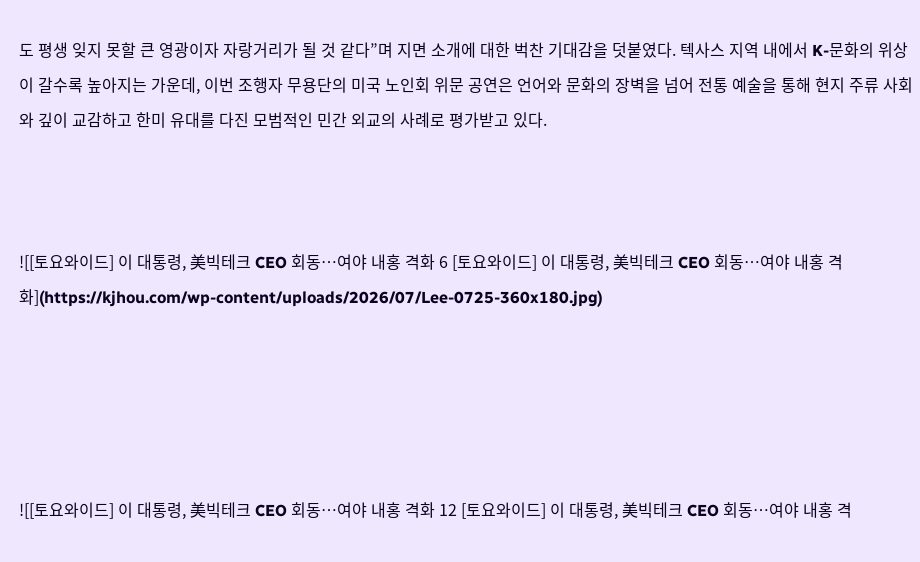도 평생 잊지 못할 큰 영광이자 자랑거리가 될 것 같다”며 지면 소개에 대한 벅찬 기대감을 덧붙였다. 텍사스 지역 내에서 K-문화의 위상이 갈수록 높아지는 가운데, 이번 조행자 무용단의 미국 노인회 위문 공연은 언어와 문화의 장벽을 넘어 전통 예술을 통해 현지 주류 사회와 깊이 교감하고 한미 유대를 다진 모범적인 민간 외교의 사례로 평가받고 있다.



![[토요와이드] 이 대통령, 美빅테크 CEO 회동…여야 내홍 격화 6 [토요와이드] 이 대통령, 美빅테크 CEO 회동…여야 내홍 격화](https://kjhou.com/wp-content/uploads/2026/07/Lee-0725-360x180.jpg)





![[토요와이드] 이 대통령, 美빅테크 CEO 회동…여야 내홍 격화 12 [토요와이드] 이 대통령, 美빅테크 CEO 회동…여야 내홍 격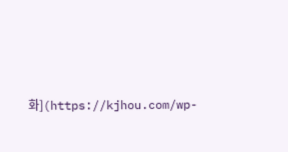화](https://kjhou.com/wp-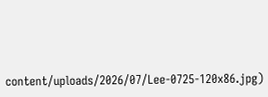content/uploads/2026/07/Lee-0725-120x86.jpg)